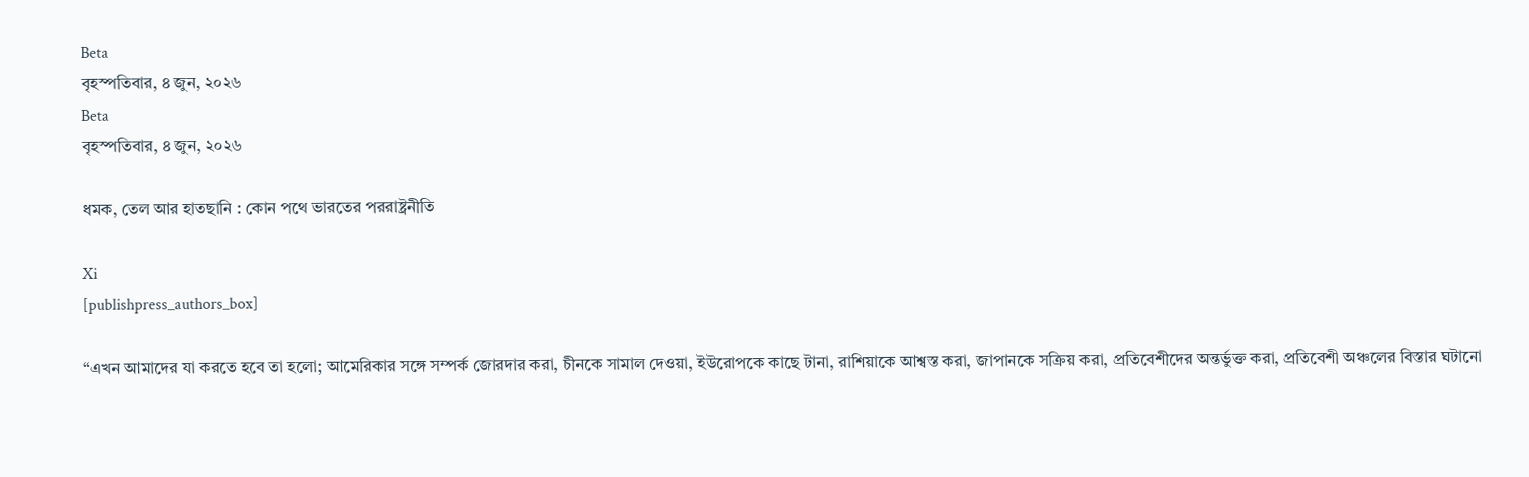Beta
বৃহস্পতিবার, ৪ জুন, ২০২৬
Beta
বৃহস্পতিবার, ৪ জুন, ২০২৬

ধমক, তেল আর হাতছানি : কোন পথে ভারতের পররাষ্ট্রনীতি

Xi
[publishpress_authors_box]

“এখন আমাদের যা করতে হবে তা হলো; আমেরিকার সঙ্গে সম্পর্ক জোরদার করা, চীনকে সামাল দেওয়া, ইউরোপকে কাছে টানা, রাশিয়াকে আশ্বস্ত করা, জাপানকে সক্রিয় করা, প্রতিবেশীদের অন্তর্ভুক্ত করা, প্রতিবেশী অঞ্চলের বিস্তার ঘটানো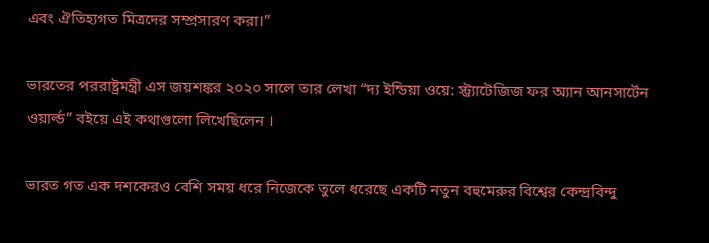এবং ঐতিহ্যগত মিত্রদের সম্প্রসারণ করা।”

ভারতের পররাষ্ট্রমন্ত্রী এস জয়শঙ্কর ২০২০ সালে তার লেখা “দ্য ইন্ডিয়া ওয়ে: স্ট্র্যাটেজিজ ফর অ্যান আনসার্টেন ওয়ার্ল্ড” বইয়ে এই কথাগুলো লিখেছিলেন ।

ভারত গত এক দশকেরও বেশি সময় ধরে নিজেকে তুলে ধরেছে একটি নতুন বহুমেরুর বিশ্বের কেন্দ্রবিন্দু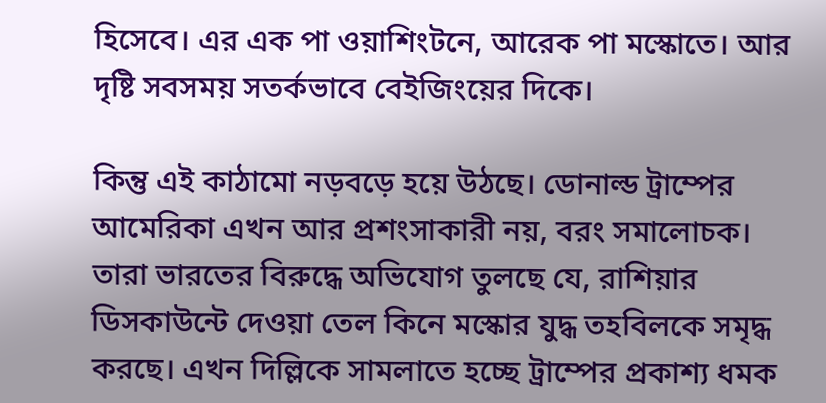হিসেবে। এর এক পা ওয়াশিংটনে, আরেক পা মস্কোতে। আর দৃষ্টি সবসময় সতর্কভাবে বেইজিংয়ের দিকে।

কিন্তু এই কাঠামো নড়বড়ে হয়ে উঠছে। ডোনাল্ড ট্রাম্পের আমেরিকা এখন আর প্রশংসাকারী নয়, বরং সমালোচক। তারা ভারতের বিরুদ্ধে অভিযোগ তুলছে যে, রাশিয়ার ডিসকাউন্টে দেওয়া তেল কিনে মস্কোর যুদ্ধ তহবিলকে সমৃদ্ধ করছে। এখন দিল্লিকে সামলাতে হচ্ছে ট্রাম্পের প্রকাশ্য ধমক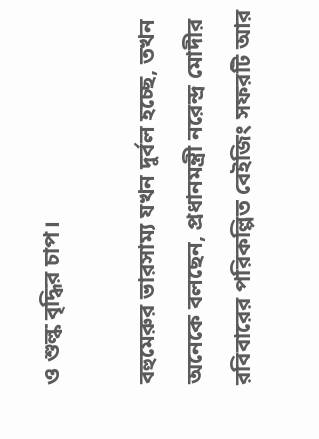ও শুল্ক বৃদ্ধির চাপ।

বহুমেরুর ভারসাম্য যখন দুর্বল হচ্ছে, তখন অনেকে বলছেন, প্রধানমন্ত্রী নরেন্দ্র মোদীর রবিবারের পরিকল্পিত বেইজিং সফরটি আর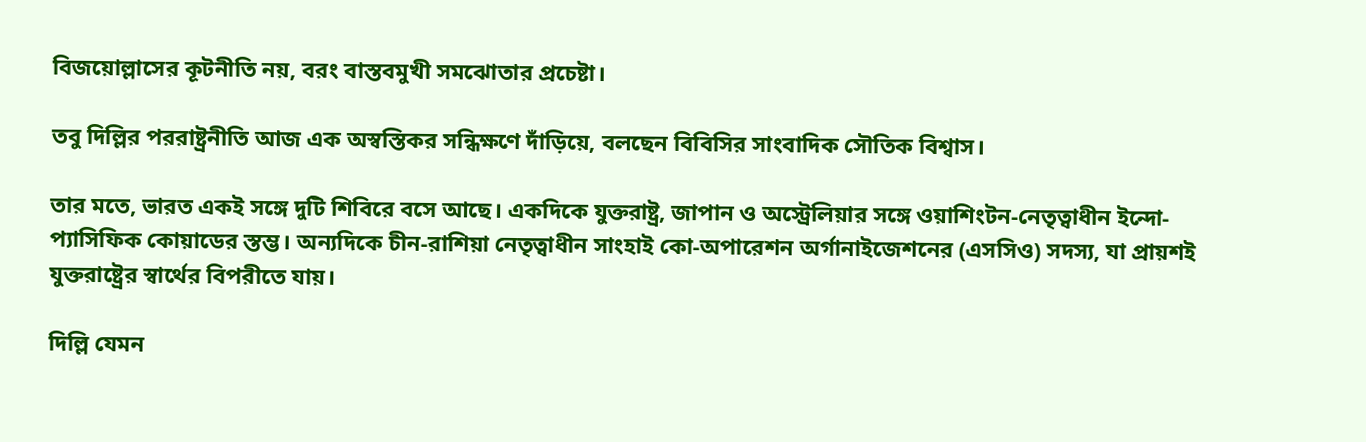বিজয়োল্লাসের কূটনীতি নয়, বরং বাস্তবমুখী সমঝোতার প্রচেষ্টা।

তবু দিল্লির পররাষ্ট্রনীতি আজ এক অস্বস্তিকর সন্ধিক্ষণে দাঁড়িয়ে, বলছেন বিবিসির সাংবাদিক সৌতিক বিশ্বাস।

তার মতে, ভারত একই সঙ্গে দুটি শিবিরে বসে আছে। একদিকে যুক্তরাষ্ট্র, জাপান ও অস্ট্রেলিয়ার সঙ্গে ওয়াশিংটন-নেতৃত্বাধীন ইন্দো-প্যাসিফিক কোয়াডের স্তম্ভ। অন্যদিকে চীন-রাশিয়া নেতৃত্বাধীন সাংহাই কো-অপারেশন অর্গানাইজেশনের (এসসিও) সদস্য, যা প্রায়শই যুক্তরাষ্ট্রের স্বার্থের বিপরীতে যায়।

দিল্লি যেমন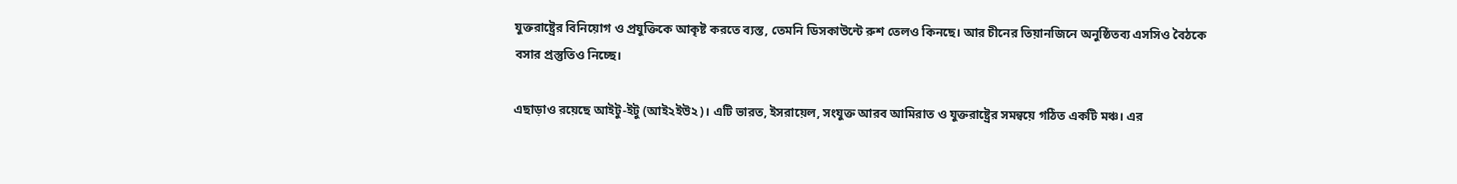যুক্তরাষ্ট্রের বিনিয়োগ ও প্রযুক্তিকে আকৃষ্ট করতে ব্যস্ত, তেমনি ডিসকাউন্টে রুশ তেলও কিনছে। আর চীনের তিয়ানজিনে অনুষ্ঠিতব্য এসসিও বৈঠকে বসার প্রস্তুতিও নিচ্ছে।

এছাড়াও রয়েছে আইটু-ইটু (আই২ইউ২)। এটি ভারত, ইসরায়েল, সংযুক্ত আরব আমিরাত ও যুক্তরাষ্ট্রের সমন্বয়ে গঠিত একটি মঞ্চ। এর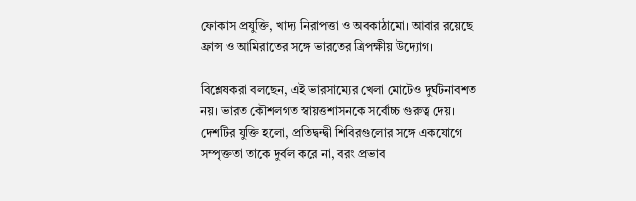ফোকাস প্রযুক্তি, খাদ্য নিরাপত্তা ও অবকাঠামো। আবার রয়েছে ফ্রান্স ও আমিরাতের সঙ্গে ভারতের ত্রিপক্ষীয় উদ্যোগ।

বিশ্লেষকরা বলছেন, এই ভারসাম্যের খেলা মোটেও দুর্ঘটনাবশত নয়। ভারত কৌশলগত স্বায়ত্তশাসনকে সর্বোচ্চ গুরুত্ব দেয়। দেশটির যুক্তি হলো, প্রতিদ্বন্দ্বী শিবিরগুলোর সঙ্গে একযোগে সম্পৃক্ততা তাকে দুর্বল করে না, বরং প্রভাব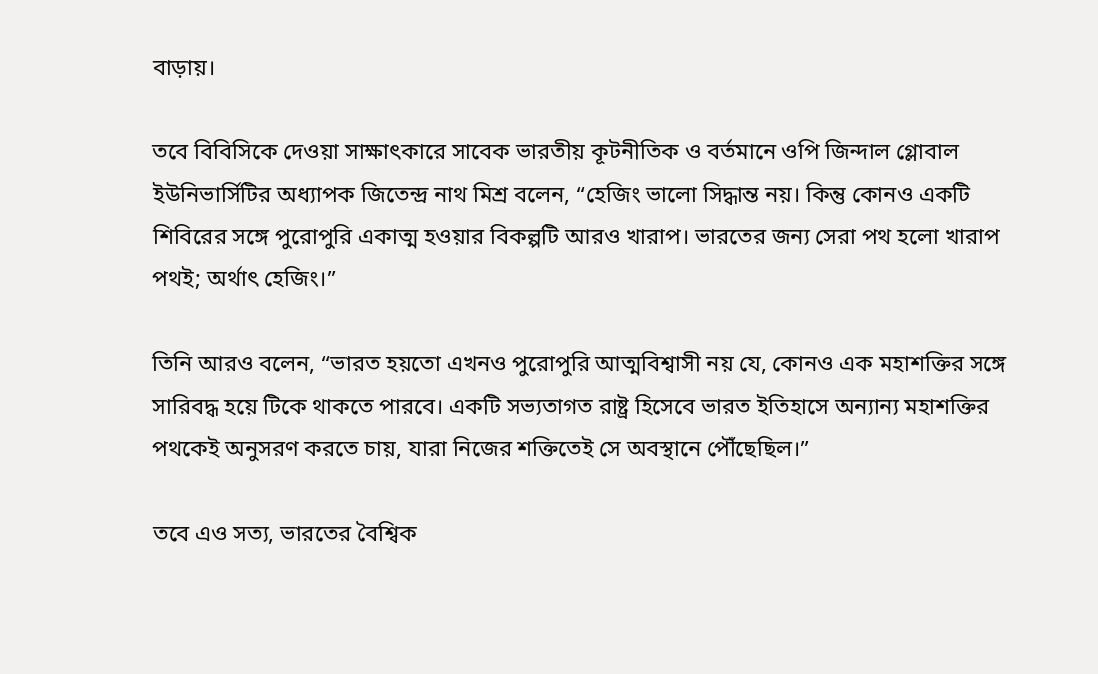বাড়ায়।

তবে বিবিসিকে দেওয়া সাক্ষাৎকারে সাবেক ভারতীয় কূটনীতিক ও বর্তমানে ওপি জিন্দাল গ্লোবাল ইউনিভার্সিটির অধ্যাপক জিতেন্দ্র নাথ মিশ্র বলেন, “হেজিং ভালো সিদ্ধান্ত নয়। কিন্তু কোনও একটি শিবিরের সঙ্গে পুরোপুরি একাত্ম হওয়ার বিকল্পটি আরও খারাপ। ভারতের জন্য সেরা পথ হলো খারাপ পথই; অর্থাৎ হেজিং।”

তিনি আরও বলেন, “ভারত হয়তো এখনও পুরোপুরি আত্মবিশ্বাসী নয় যে, কোনও এক মহাশক্তির সঙ্গে সারিবদ্ধ হয়ে টিকে থাকতে পারবে। একটি সভ্যতাগত রাষ্ট্র হিসেবে ভারত ইতিহাসে অন্যান্য মহাশক্তির পথকেই অনুসরণ করতে চায়, যারা নিজের শক্তিতেই সে অবস্থানে পৌঁছেছিল।”

তবে এও সত্য, ভারতের বৈশ্বিক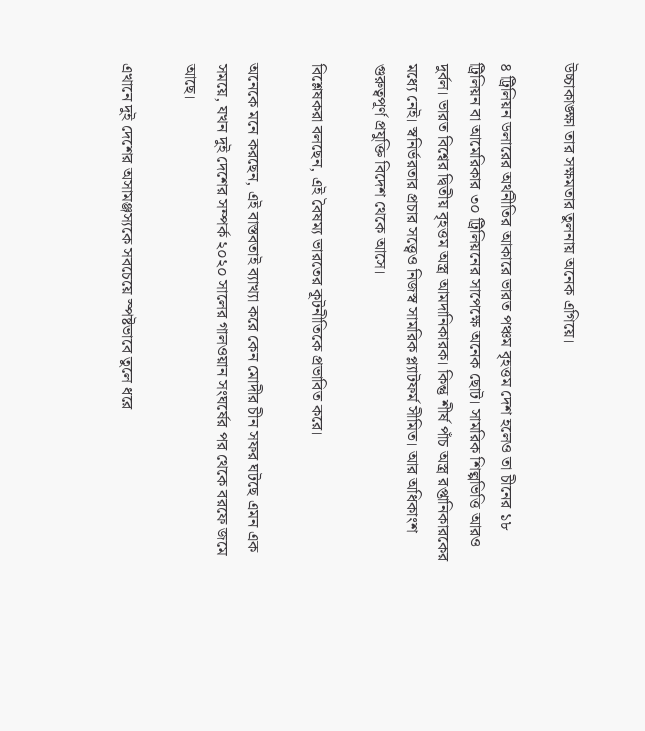উচ্চাকাঙ্ক্ষা তার সক্ষমতার তুলনায় অনেক এগিয়ে।

৪ ট্রিলিয়ন ডলারের অর্থনীতির আকারে ভারত পঞ্চম বৃহত্তম দেশ হলেও তা চীনের ১৮ ট্রিলিয়ন বা আমেরিকার ৩০ ট্রিলিয়নের সাপেক্ষে অনেক ছোট। সামরিক শিল্পভিত্তি আরও দুর্বল। ভারত বিশ্বের দ্বিতীয় বৃহত্তম অস্ত্র আমদানিকারক। কিন্তু শীর্ষ পাঁচ অস্ত্র রপ্তানিকারকের মধ্যে নেই। স্বনির্ভরতার প্রচার সত্ত্বেও নিজস্ব সামরিক প্ল্যাটফর্ম সীমিত। আর অধিকাংশ গুরুত্বপূর্ণ প্রযুক্তি বিদেশ থেকে আসে।

বিশ্লেষকরা বলছেন, এই বৈষম্য ভারতের কূটনীতিকে প্রভাবিত করে।

অনেকে মনে করছেন, এই বাস্তবতাই ব্যাখ্যা করে কেন মোদীর চীন সফর ঘটছে এমন এক সময়ে, যখন দুই দেশের সম্পর্ক ২০২০ সালের গালওয়ান সংঘর্ষের পর থেকে বরফে জমে আছে।

এখানে দুই দেশের অসামঞ্জস্যকে সবচেয়ে স্পষ্টভাবে তুলে ধরে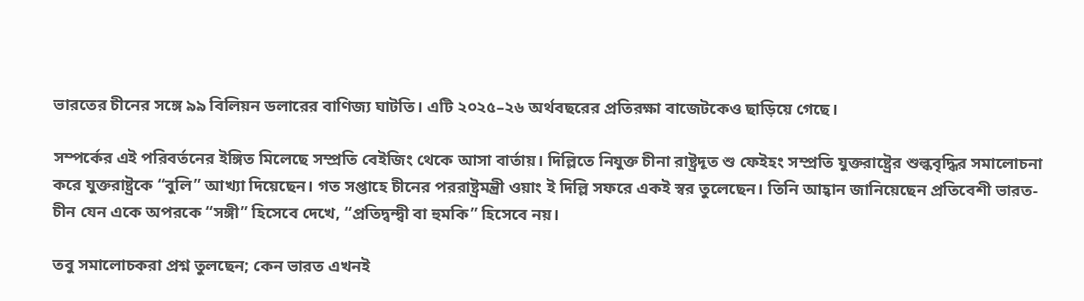ভারতের চীনের সঙ্গে ৯৯ বিলিয়ন ডলারের বাণিজ্য ঘাটতি। এটি ২০২৫–২৬ অর্থবছরের প্রতিরক্ষা বাজেটকেও ছাড়িয়ে গেছে।

সম্পর্কের এই পরিবর্তনের ইঙ্গিত মিলেছে সম্প্রতি বেইজিং থেকে আসা বার্তায়। দিল্লিতে নিযুক্ত চীনা রাষ্ট্রদূত শু ফেইহং সম্প্রতি যুক্তরাষ্ট্রের শুল্কবৃদ্ধির সমালোচনা করে যুক্তরাষ্ট্রকে “বুলি” আখ্যা দিয়েছেন। গত সপ্তাহে চীনের পররাষ্ট্রমন্ত্রী ওয়াং ই দিল্লি সফরে একই স্বর তুলেছেন। তিনি আহ্বান জানিয়েছেন প্রতিবেশী ভারত-চীন যেন একে অপরকে “সঙ্গী” হিসেবে দেখে, “প্রতিদ্বন্দ্বী বা হুমকি” হিসেবে নয়।

তবু সমালোচকরা প্রশ্ন তুলছেন; কেন ভারত এখনই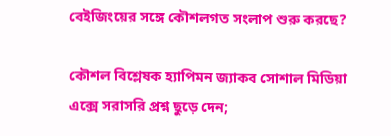বেইজিংয়ের সঙ্গে কৌশলগত সংলাপ শুরু করছে?

কৌশল বিশ্লেষক হ্যাপিমন জ্যাকব সোশাল মিডিয়া এক্সে সরাসরি প্রশ্ন ছুড়ে দেন;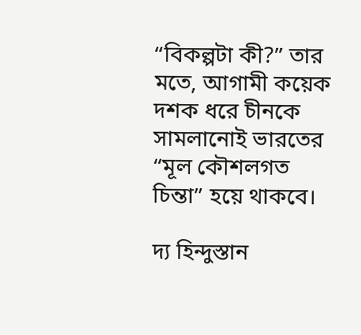“বিকল্পটা কী?” তার মতে, আগামী কয়েক দশক ধরে চীনকে সামলানোই ভারতের “মূল কৌশলগত চিন্তা” হয়ে থাকবে।

দ্য হিন্দুস্তান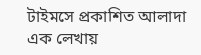টাইমসে প্রকাশিত আলাদা এক লেখায়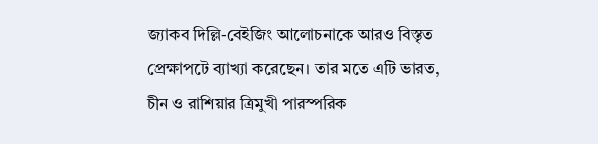জ্যাকব দিল্লি-বেইজিং আলোচনাকে আরও বিস্তৃত প্রেক্ষাপটে ব্যাখ্যা করেছেন। তার মতে এটি ভারত, চীন ও রাশিয়ার ত্রিমুখী পারস্পরিক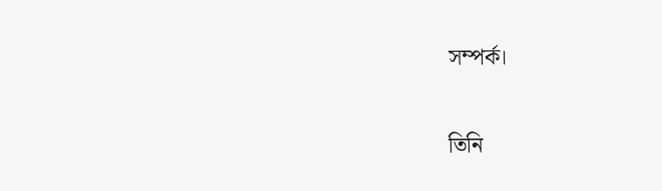সম্পর্ক।

তিনি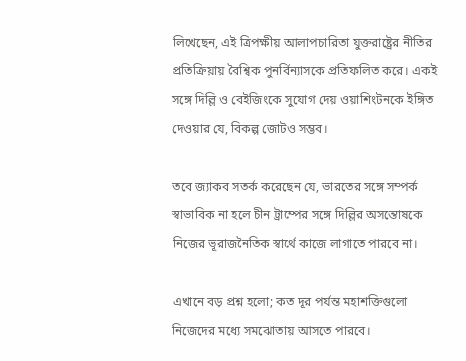লিখেছেন, এই ত্রিপক্ষীয় আলাপচারিতা যুক্তরাষ্ট্রের নীতির প্রতিক্রিয়ায় বৈশ্বিক পুনর্বিন্যাসকে প্রতিফলিত করে। একই সঙ্গে দিল্লি ও বেইজিংকে সুযোগ দেয় ওয়াশিংটনকে ইঙ্গিত দেওয়ার যে, বিকল্প জোটও সম্ভব।

তবে জ্যাকব সতর্ক করেছেন যে, ভারতের সঙ্গে সম্পর্ক স্বাভাবিক না হলে চীন ট্রাম্পের সঙ্গে দিল্লির অসন্তোষকে নিজের ভূরাজনৈতিক স্বার্থে কাজে লাগাতে পারবে না।

এখানে বড় প্রশ্ন হলো; কত দূর পর্যন্ত মহাশক্তিগুলো নিজেদের মধ্যে সমঝোতায় আসতে পারবে।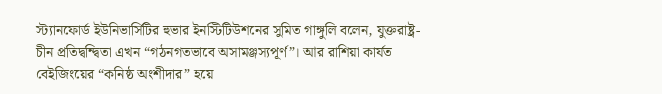স্ট্যানফোর্ড ইউনিভার্সিটির হুভার ইনস্টিটিউশনের সুমিত গাঙ্গুলি বলেন, যুক্তরাষ্ট্র-চীন প্রতিদ্বন্দ্বিতা এখন “গঠনগতভাবে অসামঞ্জস্যপূর্ণ”। আর রাশিয়া কার্যত বেইজিংয়ের “কনিষ্ঠ অংশীদার” হয়ে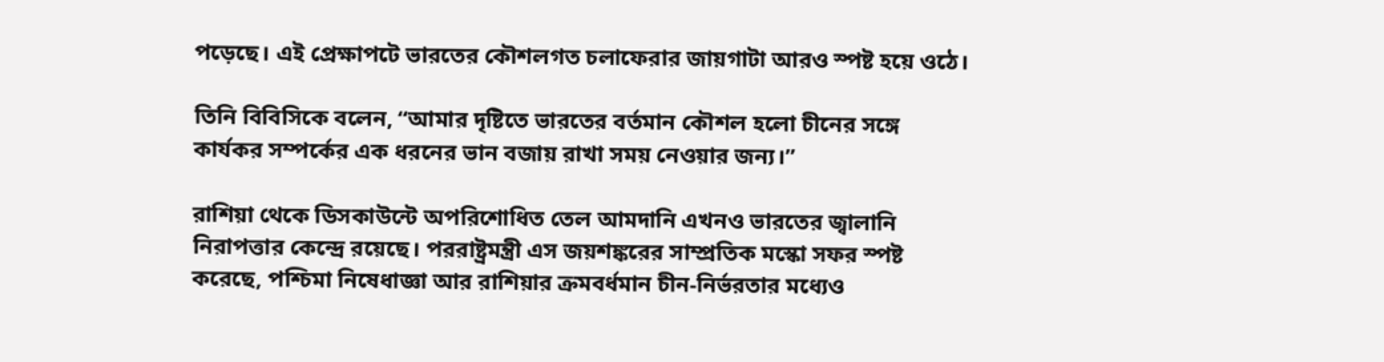পড়েছে। এই প্রেক্ষাপটে ভারতের কৌশলগত চলাফেরার জায়গাটা আরও স্পষ্ট হয়ে ওঠে।

তিনি বিবিসিকে বলেন, “আমার দৃষ্টিতে ভারতের বর্তমান কৌশল হলো চীনের সঙ্গে কার্যকর সম্পর্কের এক ধরনের ভান বজায় রাখা সময় নেওয়ার জন্য।”

রাশিয়া থেকে ডিসকাউন্টে অপরিশোধিত তেল আমদানি এখনও ভারতের জ্বালানি নিরাপত্তার কেন্দ্রে রয়েছে। পররাষ্ট্রমন্ত্রী এস জয়শঙ্করের সাম্প্রতিক মস্কো সফর স্পষ্ট করেছে, পশ্চিমা নিষেধাজ্ঞা আর রাশিয়ার ক্রমবর্ধমান চীন-নির্ভরতার মধ্যেও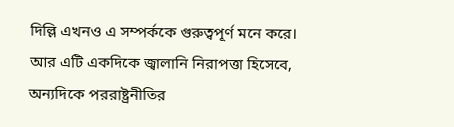দিল্লি এখনও এ সম্পর্ককে গুরুত্বপূর্ণ মনে করে। আর এটি একদিকে জ্বালানি নিরাপত্তা হিসেবে, অন্যদিকে পররাষ্ট্রনীতির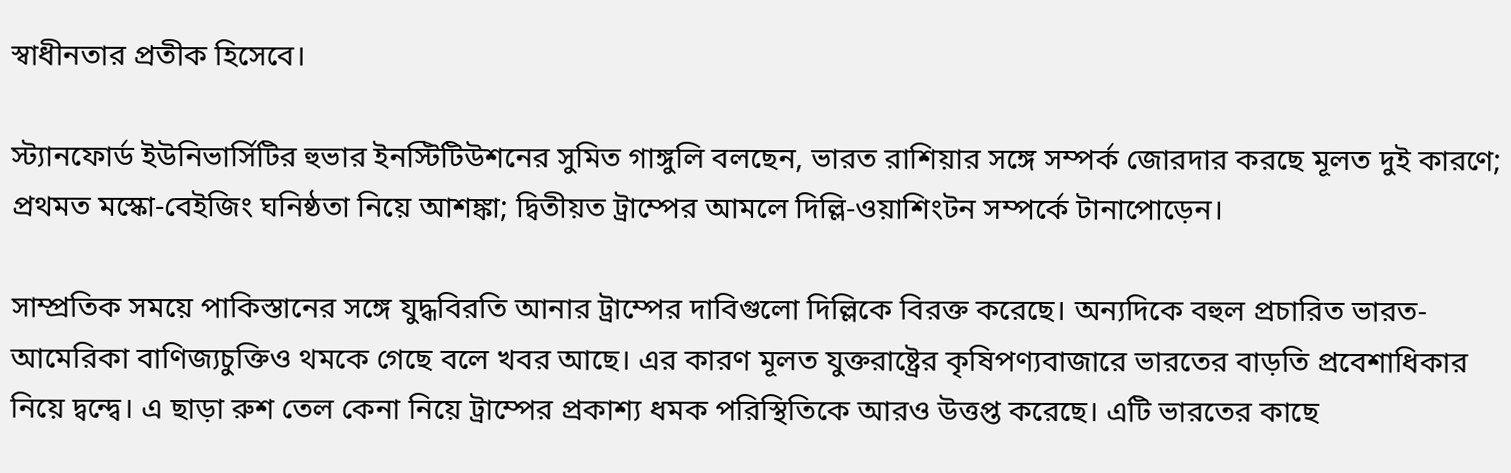স্বাধীনতার প্রতীক হিসেবে।

স্ট্যানফোর্ড ইউনিভার্সিটির হুভার ইনস্টিটিউশনের সুমিত গাঙ্গুলি বলছেন, ভারত রাশিয়ার সঙ্গে সম্পর্ক জোরদার করছে মূলত দুই কারণে; প্রথমত মস্কো-বেইজিং ঘনিষ্ঠতা নিয়ে আশঙ্কা; দ্বিতীয়ত ট্রাম্পের আমলে দিল্লি-ওয়াশিংটন সম্পর্কে টানাপোড়েন।

সাম্প্রতিক সময়ে পাকিস্তানের সঙ্গে যুদ্ধবিরতি আনার ট্রাম্পের দাবিগুলো দিল্লিকে বিরক্ত করেছে। অন্যদিকে বহুল প্রচারিত ভারত-আমেরিকা বাণিজ্যচুক্তিও থমকে গেছে বলে খবর আছে। এর কারণ মূলত যুক্তরাষ্ট্রের কৃষিপণ্যবাজারে ভারতের বাড়তি প্রবেশাধিকার নিয়ে দ্বন্দ্বে। এ ছাড়া রুশ তেল কেনা নিয়ে ট্রাম্পের প্রকাশ্য ধমক পরিস্থিতিকে আরও উত্তপ্ত করেছে। এটি ভারতের কাছে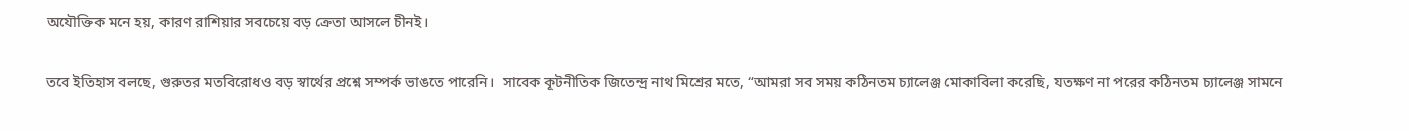অযৌক্তিক মনে হয়, কারণ রাশিয়ার সবচেয়ে বড় ক্রেতা আসলে চীনই।

তবে ইতিহাস বলছে, গুরুতর মতবিরোধও বড় স্বার্থের প্রশ্নে সম্পর্ক ভাঙতে পারেনি।  সাবেক কূটনীতিক জিতেন্দ্র নাথ মিশ্রের মতে, “আমরা সব সময় কঠিনতম চ্যালেঞ্জ মোকাবিলা করেছি, যতক্ষণ না পরের কঠিনতম চ্যালেঞ্জ সামনে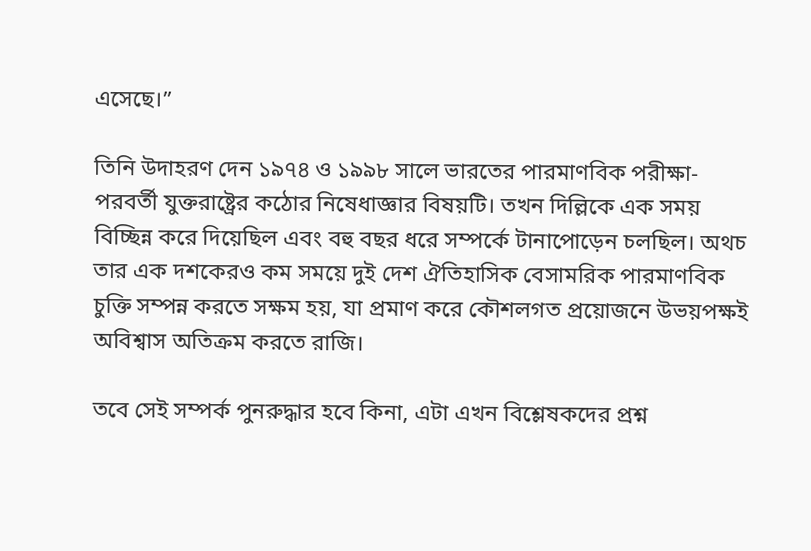এসেছে।”

তিনি উদাহরণ দেন ১৯৭৪ ও ১৯৯৮ সালে ভারতের পারমাণবিক পরীক্ষা-পরবর্তী যুক্তরাষ্ট্রের কঠোর নিষেধাজ্ঞার বিষয়টি। তখন দিল্লিকে এক সময় বিচ্ছিন্ন করে দিয়েছিল এবং বহু বছর ধরে সম্পর্কে টানাপোড়েন চলছিল। অথচ তার এক দশকেরও কম সময়ে দুই দেশ ঐতিহাসিক বেসামরিক পারমাণবিক চুক্তি সম্পন্ন করতে সক্ষম হয়, যা প্রমাণ করে কৌশলগত প্রয়োজনে উভয়পক্ষই অবিশ্বাস অতিক্রম করতে রাজি।

তবে সেই সম্পর্ক পুনরুদ্ধার হবে কিনা, এটা এখন বিশ্লেষকদের প্রশ্ন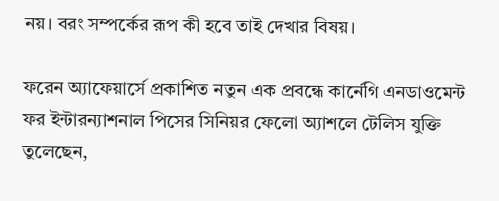নয়। বরং সম্পর্কের রূপ কী হবে তাই দেখার বিষয়।

ফরেন অ্যাফেয়ার্সে প্রকাশিত নতুন এক প্রবন্ধে কার্নেগি এনডাওমেন্ট ফর ইন্টারন্যাশনাল পিসের সিনিয়র ফেলো অ্যাশলে টেলিস যুক্তি তুলেছেন,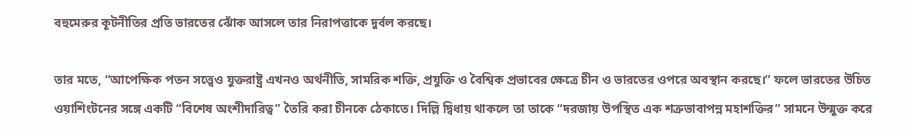বহুমেরুর কূটনীতির প্রতি ভারতের ঝোঁক আসলে তার নিরাপত্তাকে দুর্বল করছে।

তার মতে, “আপেক্ষিক পতন সত্ত্বেও যুক্তরাষ্ট্র এখনও অর্থনীতি, সামরিক শক্তি, প্রযুক্তি ও বৈশ্বিক প্রভাবের ক্ষেত্রে চীন ও ভারতের ওপরে অবস্থান করছে।” ফলে ভারতের উচিত ওয়াশিংটনের সঙ্গে একটি “বিশেষ অংশীদারিত্ব” তৈরি করা চীনকে ঠেকাতে। দিল্লি দ্বিধায় থাকলে তা তাকে “দরজায় উপস্থিত এক শত্রুভাবাপন্ন মহাশক্তির” সামনে উন্মুক্ত করে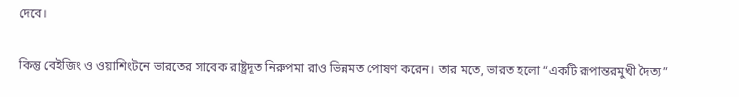দেবে।

কিন্তু বেইজিং ও ওয়াশিংটনে ভারতের সাবেক রাষ্ট্রদূত নিরুপমা রাও ভিন্নমত পোষণ করেন। তার মতে, ভারত হলো “একটি রূপান্তরমুখী দৈত্য”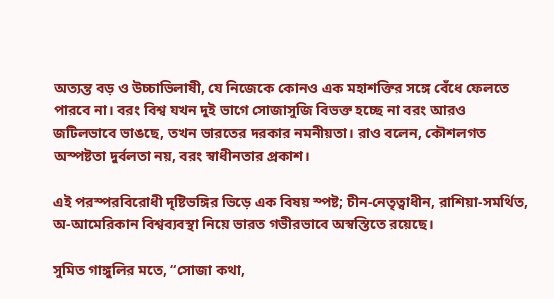অত্যন্ত বড় ও উচ্চাভিলাষী, যে নিজেকে কোনও এক মহাশক্তির সঙ্গে বেঁধে ফেলতে পারবে না। বরং বিশ্ব যখন দুই ভাগে সোজাসুজি বিভক্ত হচ্ছে না বরং আরও জটিলভাবে ভাঙছে, তখন ভারতের দরকার নমনীয়তা। রাও বলেন, কৌশলগত অস্পষ্টতা দুর্বলতা নয়, বরং স্বাধীনতার প্রকাশ।

এই পরস্পরবিরোধী দৃষ্টিভঙ্গির ভিড়ে এক বিষয় স্পষ্ট; চীন-নেতৃত্বাধীন, রাশিয়া-সমর্থিত, অ-আমেরিকান বিশ্বব্যবস্থা নিয়ে ভারত গভীরভাবে অস্বস্তিতে রয়েছে।

সুমিত গাঙ্গুলির মতে, “সোজা কথা,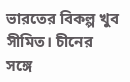ভারতের বিকল্প খুব সীমিত। চীনের সঙ্গে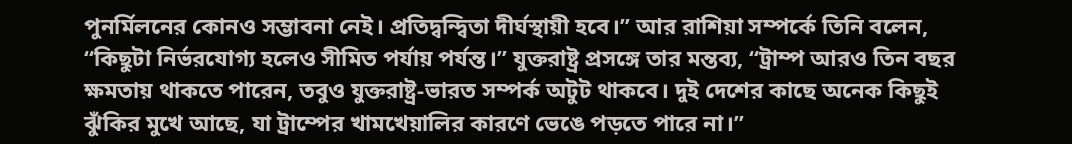পুনর্মিলনের কোনও সম্ভাবনা নেই। প্রতিদ্বন্দ্বিতা দীর্ঘস্থায়ী হবে।” আর রাশিয়া সম্পর্কে তিনি বলেন, “কিছুটা নির্ভরযোগ্য হলেও সীমিত পর্যায় পর্যন্ত।” যুক্তরাষ্ট্র প্রসঙ্গে তার মন্তব্য, “ট্রাম্প আরও তিন বছর ক্ষমতায় থাকতে পারেন, তবুও যুক্তরাষ্ট্র-ভারত সম্পর্ক অটুট থাকবে। দুই দেশের কাছে অনেক কিছুই ঝুঁকির মুখে আছে, যা ট্রাম্পের খামখেয়ালির কারণে ভেঙে পড়তে পারে না।”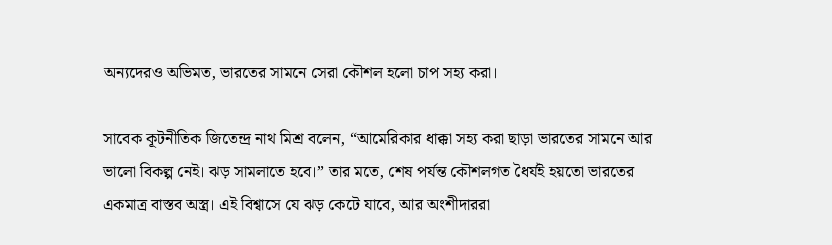অন্যদেরও অভিমত, ভারতের সামনে সেরা কৌশল হলো চাপ সহ্য করা।

সাবেক কূটনীতিক জিতেন্দ্র নাথ মিশ্র বলেন, “আমেরিকার ধাক্কা সহ্য করা ছাড়া ভারতের সামনে আর ভালো বিকল্প নেই। ঝড় সামলাতে হবে।” তার মতে, শেষ পর্যন্ত কৌশলগত ধৈর্যই হয়তো ভারতের একমাত্র বাস্তব অস্ত্র। এই বিশ্বাসে যে ঝড় কেটে যাবে, আর অংশীদাররা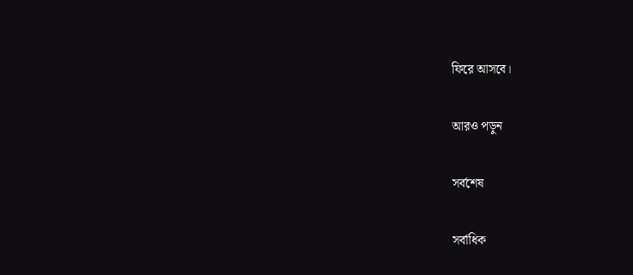ফিরে আসবে।

আরও পড়ুন

সর্বশেষ

সর্বাধিক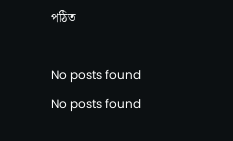পঠিত

No posts found
No posts found